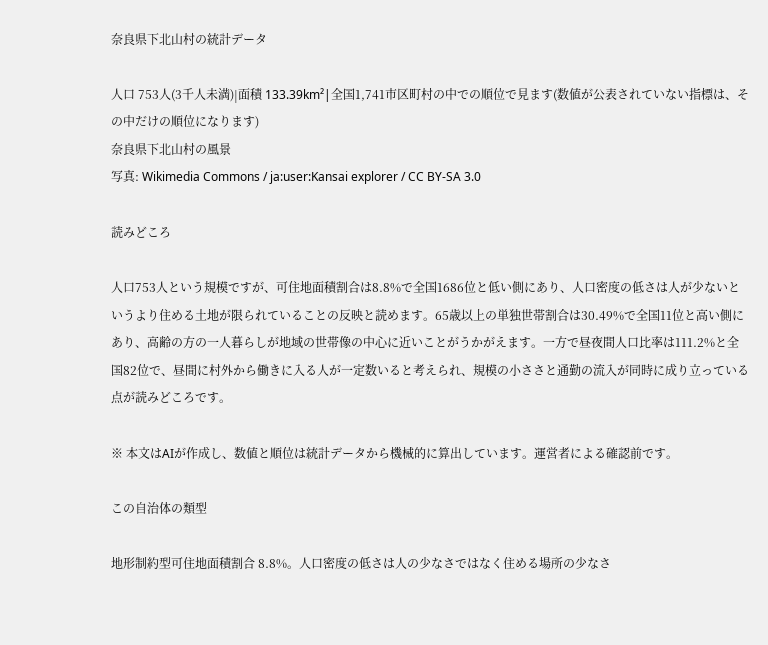奈良県下北山村の統計データ

人口 753人(3千人未満)|面積 133.39km²|全国1,741市区町村の中での順位で見ます(数値が公表されていない指標は、その中だけの順位になります)
奈良県下北山村の風景
写真: Wikimedia Commons / ja:user:Kansai explorer / CC BY-SA 3.0

読みどころ

人口753人という規模ですが、可住地面積割合は8.8%で全国1686位と低い側にあり、人口密度の低さは人が少ないというより住める土地が限られていることの反映と読めます。65歳以上の単独世帯割合は30.49%で全国11位と高い側にあり、高齢の方の一人暮らしが地域の世帯像の中心に近いことがうかがえます。一方で昼夜間人口比率は111.2%と全国82位で、昼間に村外から働きに入る人が一定数いると考えられ、規模の小ささと通勤の流入が同時に成り立っている点が読みどころです。

※ 本文はAIが作成し、数値と順位は統計データから機械的に算出しています。運営者による確認前です。

この自治体の類型

地形制約型可住地面積割合 8.8%。人口密度の低さは人の少なさではなく住める場所の少なさ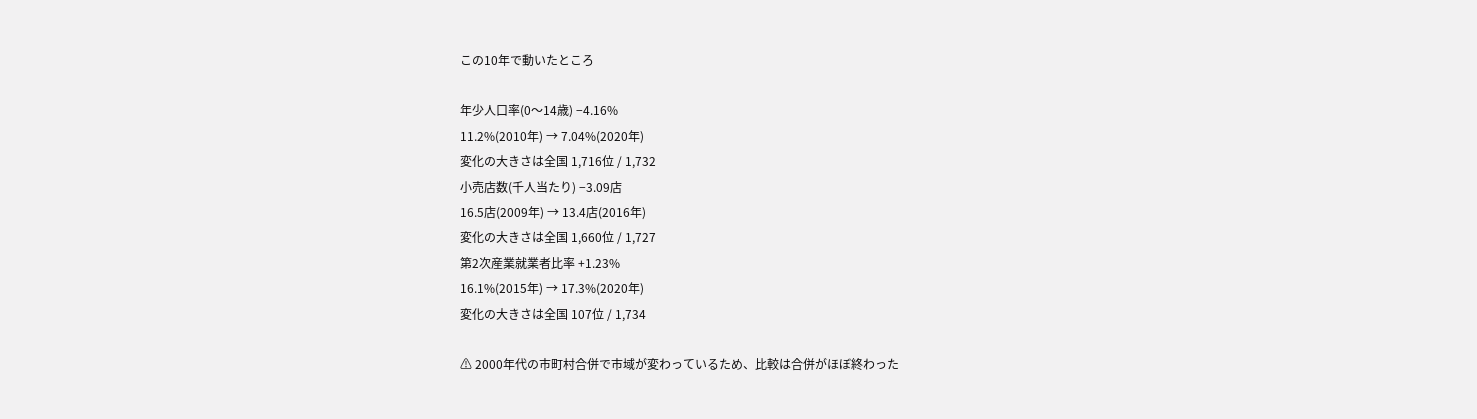この10年で動いたところ

年少人口率(0〜14歳) −4.16%
11.2%(2010年) → 7.04%(2020年)
変化の大きさは全国 1,716位 / 1,732
小売店数(千人当たり) −3.09店
16.5店(2009年) → 13.4店(2016年)
変化の大きさは全国 1,660位 / 1,727
第2次産業就業者比率 +1.23%
16.1%(2015年) → 17.3%(2020年)
変化の大きさは全国 107位 / 1,734

⚠ 2000年代の市町村合併で市域が変わっているため、比較は合併がほぼ終わった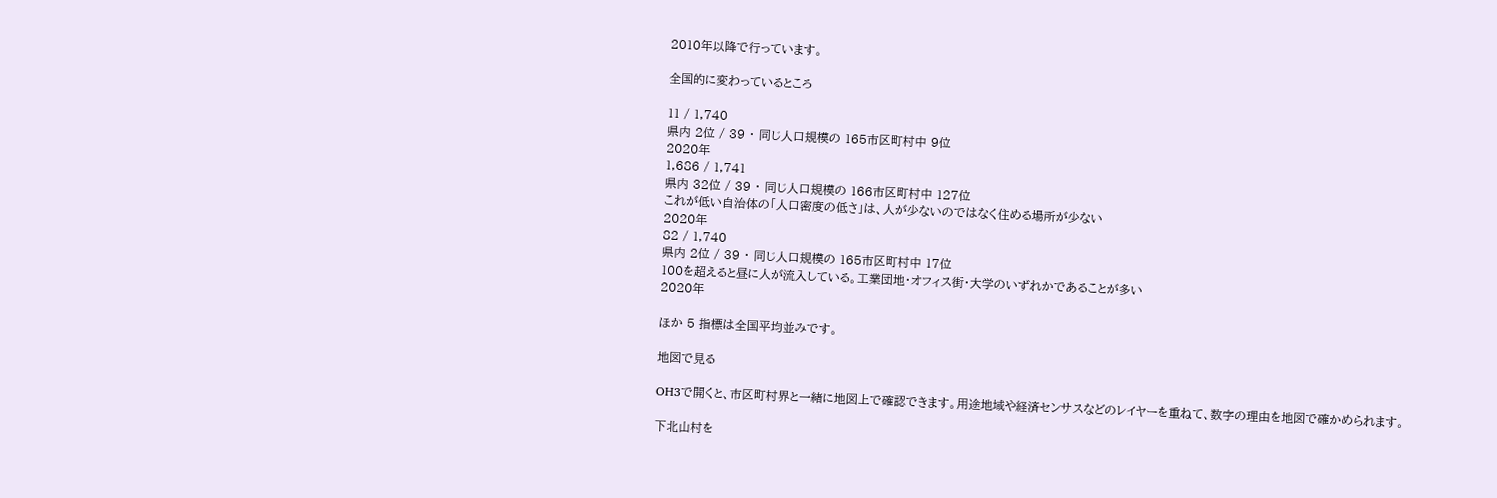2010年以降で行っています。

全国的に変わっているところ

11 / 1,740
県内 2位 / 39 ・ 同じ人口規模の 165市区町村中 9位
2020年
1,686 / 1,741
県内 32位 / 39 ・ 同じ人口規模の 166市区町村中 127位
これが低い自治体の「人口密度の低さ」は、人が少ないのではなく住める場所が少ない
2020年
82 / 1,740
県内 2位 / 39 ・ 同じ人口規模の 165市区町村中 17位
100を超えると昼に人が流入している。工業団地・オフィス街・大学のいずれかであることが多い
2020年

ほか 5 指標は全国平均並みです。

地図で見る

OH3で開くと、市区町村界と一緒に地図上で確認できます。用途地域や経済センサスなどのレイヤーを重ねて、数字の理由を地図で確かめられます。

下北山村を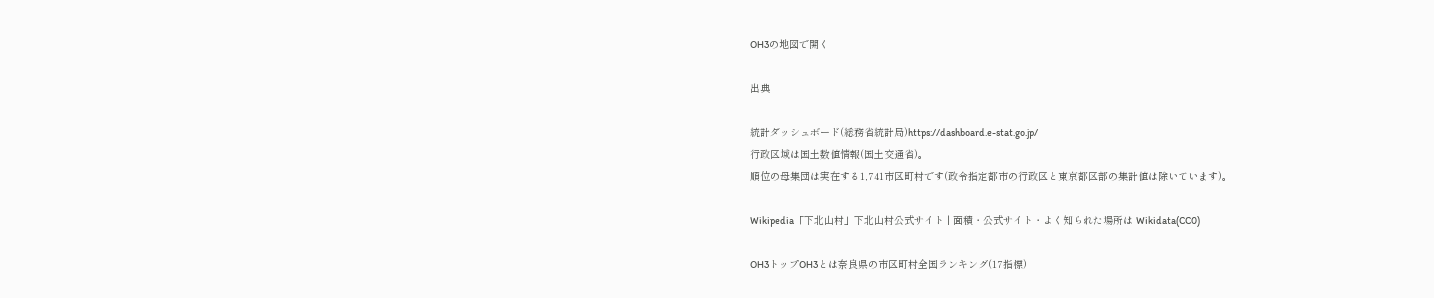OH3の地図で開く

出典

統計ダッシュボード(総務省統計局)https://dashboard.e-stat.go.jp/
行政区域は国土数値情報(国土交通省)。
順位の母集団は実在する1,741市区町村です(政令指定都市の行政区と東京都区部の集計値は除いています)。

Wikipedia「下北山村」下北山村公式サイト | 面積・公式サイト・よく知られた場所は Wikidata(CC0)

OH3トップOH3とは奈良県の市区町村全国ランキング(17指標)